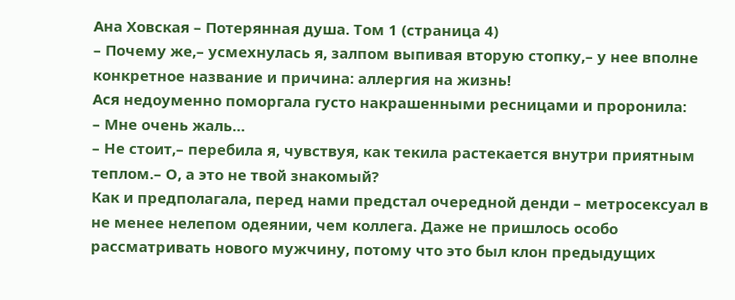Ана Ховская – Потерянная душа. Том 1 (страница 4)
– Почему же,– усмехнулась я, залпом выпивая вторую стопку,– у нее вполне конкретное название и причина: аллергия на жизнь!
Ася недоуменно поморгала густо накрашенными ресницами и проронила:
– Мне очень жаль…
– Не стоит,– перебила я, чувствуя, как текила растекается внутри приятным теплом.– О, а это не твой знакомый?
Как и предполагала, перед нами предстал очередной денди – метросексуал в не менее нелепом одеянии, чем коллега. Даже не пришлось особо рассматривать нового мужчину, потому что это был клон предыдущих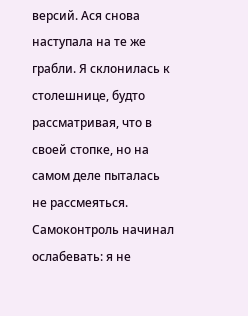версий. Ася снова наступала на те же грабли. Я склонилась к столешнице, будто рассматривая, что в своей стопке, но на самом деле пыталась не рассмеяться. Самоконтроль начинал ослабевать: я не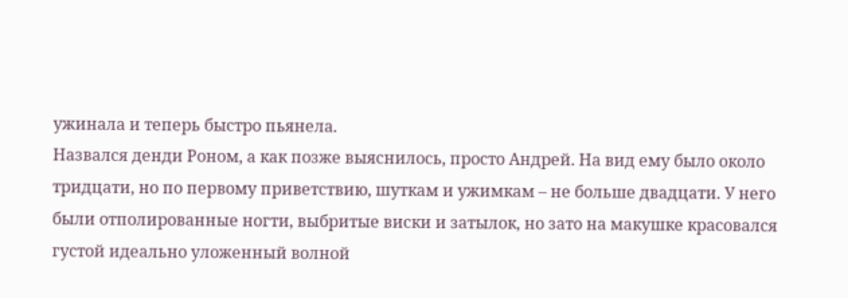ужинала и теперь быстро пьянела.
Назвался денди Роном, а как позже выяснилось, просто Андрей. На вид ему было около тридцати, но по первому приветствию, шуткам и ужимкам – не больше двадцати. У него были отполированные ногти, выбритые виски и затылок, но зато на макушке красовался густой идеально уложенный волной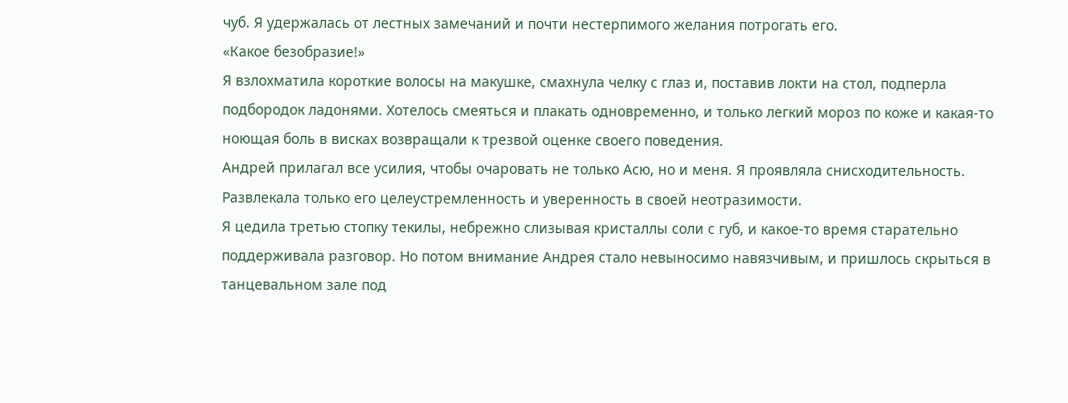чуб. Я удержалась от лестных замечаний и почти нестерпимого желания потрогать его.
«Какое безобразие!»
Я взлохматила короткие волосы на макушке, смахнула челку с глаз и, поставив локти на стол, подперла подбородок ладонями. Хотелось смеяться и плакать одновременно, и только легкий мороз по коже и какая-то ноющая боль в висках возвращали к трезвой оценке своего поведения.
Андрей прилагал все усилия, чтобы очаровать не только Асю, но и меня. Я проявляла снисходительность. Развлекала только его целеустремленность и уверенность в своей неотразимости.
Я цедила третью стопку текилы, небрежно слизывая кристаллы соли с губ, и какое-то время старательно поддерживала разговор. Но потом внимание Андрея стало невыносимо навязчивым, и пришлось скрыться в танцевальном зале под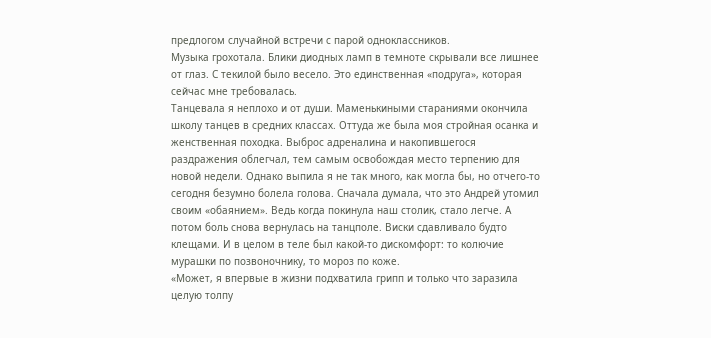предлогом случайной встречи с парой одноклассников.
Музыка грохотала. Блики диодных ламп в темноте скрывали все лишнее от глаз. С текилой было весело. Это единственная «подруга», которая сейчас мне требовалась.
Танцевала я неплохо и от души. Маменькиными стараниями окончила школу танцев в средних классах. Оттуда же была моя стройная осанка и женственная походка. Выброс адреналина и накопившегося раздражения облегчал, тем самым освобождая место терпению для новой недели. Однако выпила я не так много, как могла бы, но отчего-то сегодня безумно болела голова. Сначала думала, что это Андрей утомил своим «обаянием». Ведь когда покинула наш столик, стало легче. А потом боль снова вернулась на танцполе. Виски сдавливало будто клещами. И в целом в теле был какой-то дискомфорт: то колючие мурашки по позвоночнику, то мороз по коже.
«Может, я впервые в жизни подхватила грипп и только что заразила целую толпу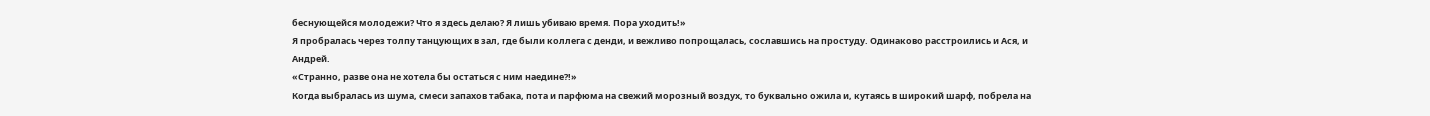беснующейся молодежи? Что я здесь делаю? Я лишь убиваю время. Пора уходить!»
Я пробралась через толпу танцующих в зал, где были коллега с денди, и вежливо попрощалась, сославшись на простуду. Одинаково расстроились и Ася, и Андрей.
«Странно, разве она не хотела бы остаться с ним наедине?!»
Когда выбралась из шума, смеси запахов табака, пота и парфюма на свежий морозный воздух, то буквально ожила и, кутаясь в широкий шарф, побрела на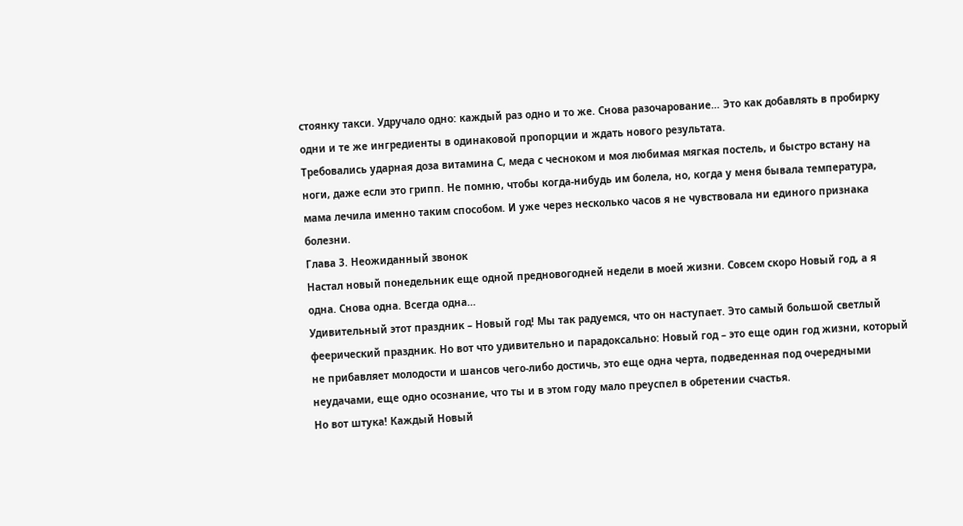стоянку такси. Удручало одно: каждый раз одно и то же. Снова разочарование… Это как добавлять в пробирку одни и те же ингредиенты в одинаковой пропорции и ждать нового результата.
Требовались ударная доза витамина С, меда с чесноком и моя любимая мягкая постель, и быстро встану на ноги, даже если это грипп. Не помню, чтобы когда-нибудь им болела, но, когда у меня бывала температура, мама лечила именно таким способом. И уже через несколько часов я не чувствовала ни единого признака болезни.
Глава 3. Неожиданный звонок
Настал новый понедельник еще одной предновогодней недели в моей жизни. Совсем скоро Новый год, а я одна. Снова одна. Всегда одна…
Удивительный этот праздник – Новый год! Мы так радуемся, что он наступает. Это самый большой светлый феерический праздник. Но вот что удивительно и парадоксально: Новый год – это еще один год жизни, который не прибавляет молодости и шансов чего-либо достичь, это еще одна черта, подведенная под очередными неудачами, еще одно осознание, что ты и в этом году мало преуспел в обретении счастья.
Но вот штука! Каждый Новый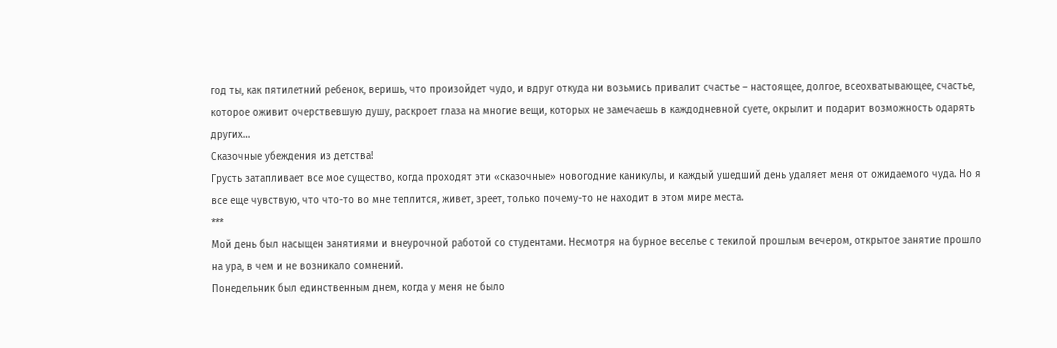год ты, как пятилетний ребенок, веришь, что произойдет чудо, и вдруг откуда ни возьмись привалит счастье – настоящее, долгое, всеохватывающее, счастье, которое оживит очерствевшую душу, раскроет глаза на многие вещи, которых не замечаешь в каждодневной суете, окрылит и подарит возможность одарять других…
Сказочные убеждения из детства!
Грусть затапливает все мое существо, когда проходят эти «сказочные» новогодние каникулы, и каждый ушедший день удаляет меня от ожидаемого чуда. Но я все еще чувствую, что что-то во мне теплится, живет, зреет, только почему-то не находит в этом мире места.
***
Мой день был насыщен занятиями и внеурочной работой со студентами. Несмотря на бурное веселье с текилой прошлым вечером, открытое занятие прошло на ура, в чем и не возникало сомнений.
Понедельник был единственным днем, когда у меня не было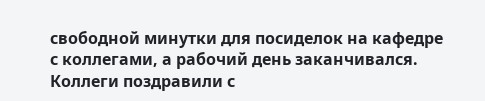свободной минутки для посиделок на кафедре с коллегами, а рабочий день заканчивался. Коллеги поздравили с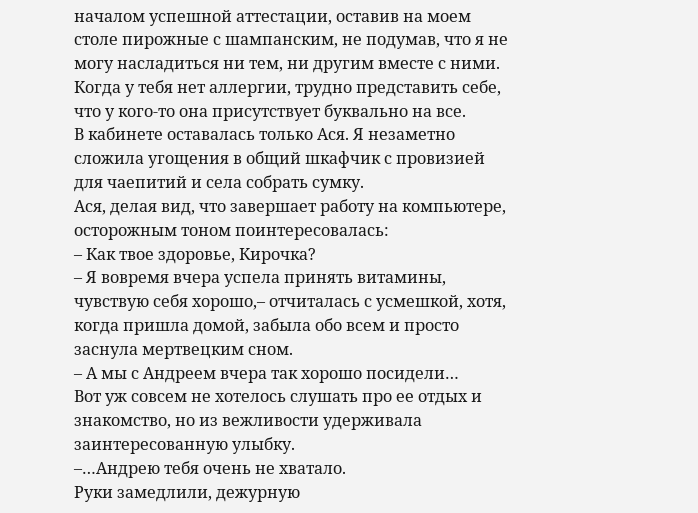началом успешной аттестации, оставив на моем столе пирожные с шампанским, не подумав, что я не могу насладиться ни тем, ни другим вместе с ними. Когда у тебя нет аллергии, трудно представить себе, что у кого-то она присутствует буквально на все.
В кабинете оставалась только Ася. Я незаметно сложила угощения в общий шкафчик с провизией для чаепитий и села собрать сумку.
Ася, делая вид, что завершает работу на компьютере, осторожным тоном поинтересовалась:
– Как твое здоровье, Кирочка?
– Я вовремя вчера успела принять витамины, чувствую себя хорошо,– отчиталась с усмешкой, хотя, когда пришла домой, забыла обо всем и просто заснула мертвецким сном.
– А мы с Андреем вчера так хорошо посидели…
Вот уж совсем не хотелось слушать про ее отдых и знакомство, но из вежливости удерживала заинтересованную улыбку.
–…Андрею тебя очень не хватало.
Руки замедлили, дежурную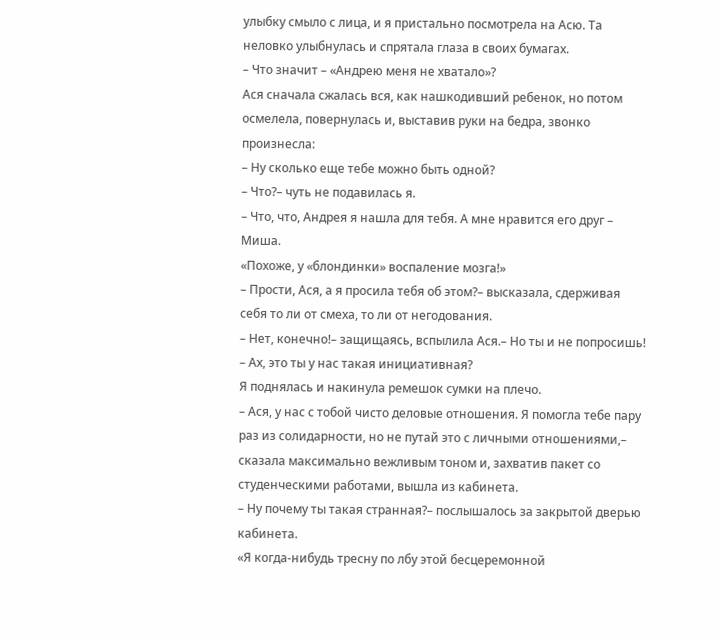улыбку смыло с лица, и я пристально посмотрела на Асю. Та неловко улыбнулась и спрятала глаза в своих бумагах.
– Что значит – «Андрею меня не хватало»?
Ася сначала сжалась вся, как нашкодивший ребенок, но потом осмелела, повернулась и, выставив руки на бедра, звонко произнесла:
– Ну сколько еще тебе можно быть одной?
– Что?– чуть не подавилась я.
– Что, что, Андрея я нашла для тебя. А мне нравится его друг – Миша.
«Похоже, у «блондинки» воспаление мозга!»
– Прости, Ася, а я просила тебя об этом?– высказала, сдерживая себя то ли от смеха, то ли от негодования.
– Нет, конечно!– защищаясь, вспылила Ася.– Но ты и не попросишь!
– Ах, это ты у нас такая инициативная?
Я поднялась и накинула ремешок сумки на плечо.
– Ася, у нас с тобой чисто деловые отношения. Я помогла тебе пару раз из солидарности, но не путай это с личными отношениями,– сказала максимально вежливым тоном и, захватив пакет со студенческими работами, вышла из кабинета.
– Ну почему ты такая странная?– послышалось за закрытой дверью кабинета.
«Я когда-нибудь тресну по лбу этой бесцеремонной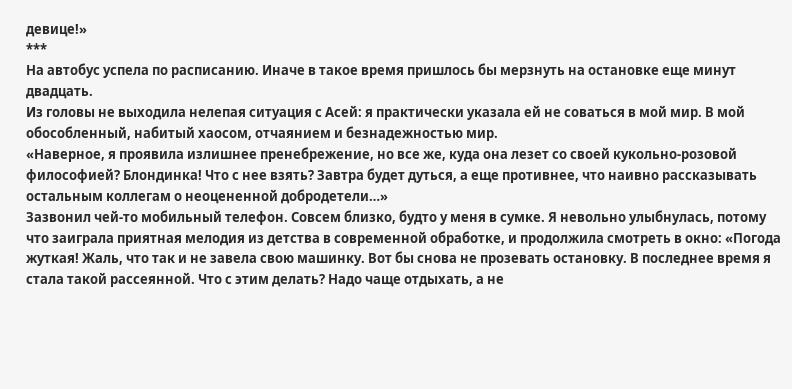девице!»
***
На автобус успела по расписанию. Иначе в такое время пришлось бы мерзнуть на остановке еще минут двадцать.
Из головы не выходила нелепая ситуация с Асей: я практически указала ей не соваться в мой мир. В мой обособленный, набитый хаосом, отчаянием и безнадежностью мир.
«Наверное, я проявила излишнее пренебрежение, но все же, куда она лезет со своей кукольно-розовой философией? Блондинка! Что с нее взять? Завтра будет дуться, а еще противнее, что наивно рассказывать остальным коллегам о неоцененной добродетели…»
Зазвонил чей-то мобильный телефон. Совсем близко, будто у меня в сумке. Я невольно улыбнулась, потому что заиграла приятная мелодия из детства в современной обработке, и продолжила смотреть в окно: «Погода жуткая! Жаль, что так и не завела свою машинку. Вот бы снова не прозевать остановку. В последнее время я стала такой рассеянной. Что с этим делать? Надо чаще отдыхать, а не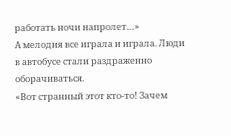работать ночи напролет…»
А мелодия все играла и играла. Люди в автобусе стали раздраженно оборачиваться.
«Вот странный этот кто-то! Зачем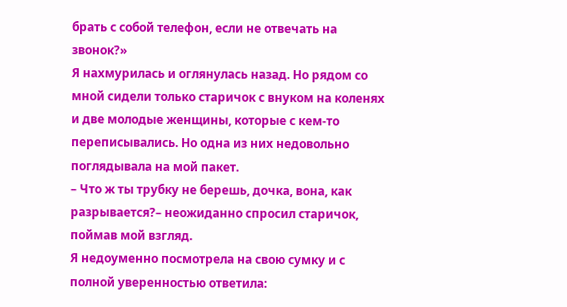брать с собой телефон, если не отвечать на звонок?»
Я нахмурилась и оглянулась назад. Но рядом со мной сидели только старичок с внуком на коленях и две молодые женщины, которые с кем-то переписывались. Но одна из них недовольно поглядывала на мой пакет.
– Что ж ты трубку не берешь, дочка, вона, как разрывается?– неожиданно спросил старичок, поймав мой взгляд.
Я недоуменно посмотрела на свою сумку и с полной уверенностью ответила: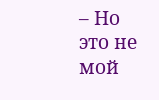– Но это не мой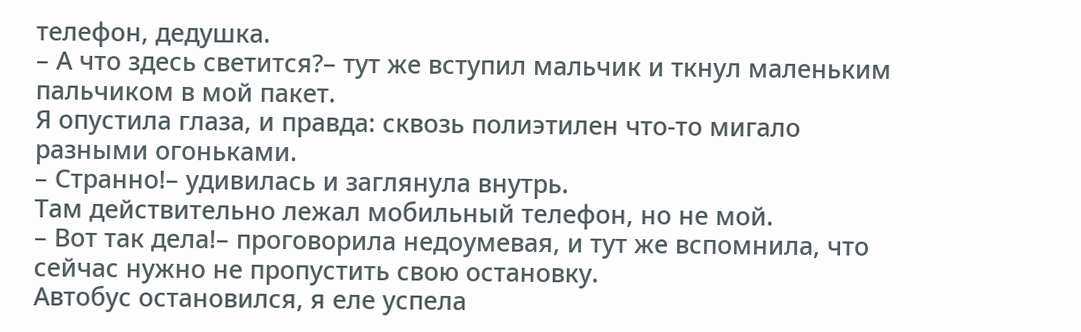телефон, дедушка.
– А что здесь светится?– тут же вступил мальчик и ткнул маленьким пальчиком в мой пакет.
Я опустила глаза, и правда: сквозь полиэтилен что-то мигало разными огоньками.
– Странно!– удивилась и заглянула внутрь.
Там действительно лежал мобильный телефон, но не мой.
– Вот так дела!– проговорила недоумевая, и тут же вспомнила, что сейчас нужно не пропустить свою остановку.
Автобус остановился, я еле успела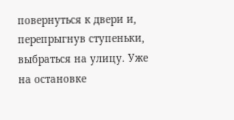повернуться к двери и, перепрыгнув ступеньки, выбраться на улицу. Уже на остановке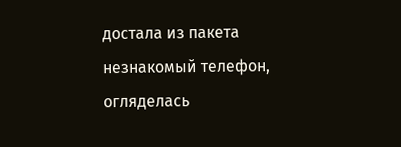достала из пакета незнакомый телефон, огляделась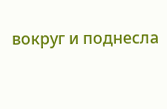вокруг и поднесла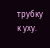трубку к уху.